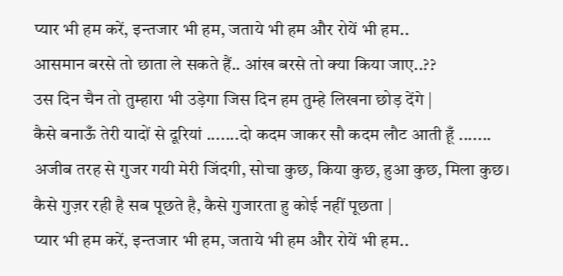प्यार भी हम करें, इन्तजार भी हम, जताये भी हम और रोयें भी हम..
आसमान बरसे तो छाता ले सकते हैं.. आंख बरसे तो क्या किया जाए..??
उस दिन चैन तो तुम्हारा भी उड़ेगा जिस दिन हम तुम्हे लिखना छोड़ देंगे |
कैसे बनाऊँ तेरी यादों से दूरियां .......दो कदम जाकर सौ कदम लौट आती हूँ .......
अजीब तरह से गुजर गयी मेरी जिंदगी, सोचा कुछ, किया कुछ, हुआ कुछ, मिला कुछ।
कैसे गुज़र रही है सब पूछते है, कैसे गुजारता हु कोई नहीं पूछता |
प्यार भी हम करें, इन्तजार भी हम, जताये भी हम और रोयें भी हम..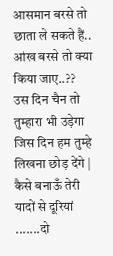आसमान बरसे तो छाता ले सकते हैं.. आंख बरसे तो क्या किया जाए..??
उस दिन चैन तो तुम्हारा भी उड़ेगा जिस दिन हम तुम्हे लिखना छोड़ देंगे |
कैसे बनाऊँ तेरी यादों से दूरियां .......दो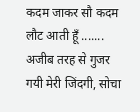कदम जाकर सौ कदम लौट आती हूँ .......
अजीब तरह से गुजर गयी मेरी जिंदगी, सोचा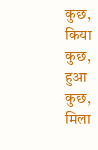कुछ, किया कुछ, हुआ कुछ, मिला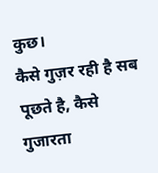कुछ।
कैसे गुज़र रही है सब पूछते है, कैसे गुजारता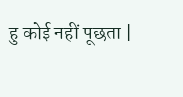हु कोई नहीं पूछता |